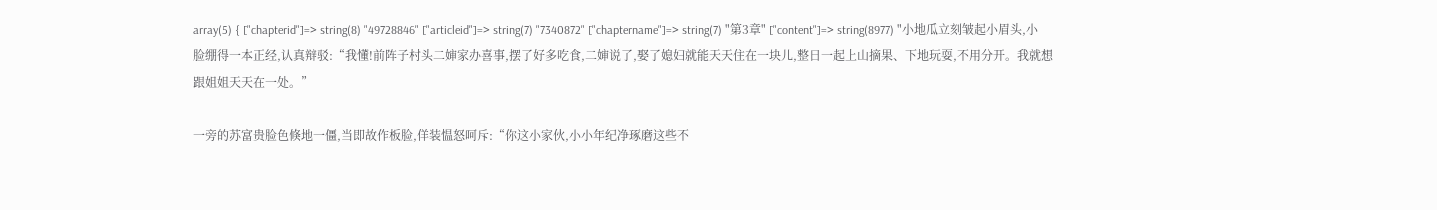array(5) { ["chapterid"]=> string(8) "49728846" ["articleid"]=> string(7) "7340872" ["chaptername"]=> string(7) "第3章" ["content"]=> string(8977) "小地瓜立刻皱起小眉头,小脸绷得一本正经,认真辩驳:“我懂!前阵子村头二婶家办喜事,摆了好多吃食,二婶说了,娶了媳妇就能天天住在一块儿,整日一起上山摘果、下地玩耍,不用分开。我就想跟姐姐天天在一处。”

一旁的苏富贵脸色倏地一僵,当即故作板脸,佯装愠怒呵斥:“你这小家伙,小小年纪净琢磨这些不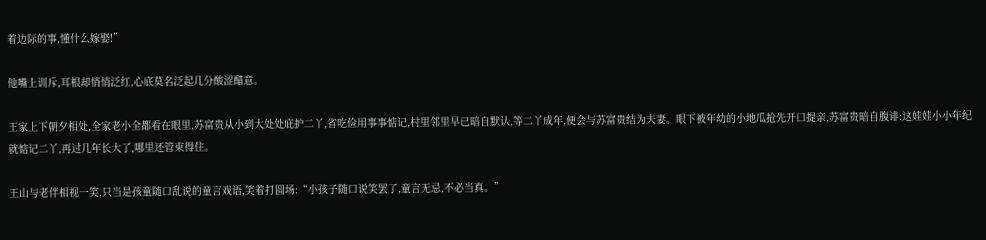着边际的事,懂什么嫁娶!”

他嘴上训斥,耳根却悄悄泛红,心底莫名泛起几分酸涩醋意。

王家上下朝夕相处,全家老小全都看在眼里,苏富贵从小到大处处庇护二丫,省吃俭用事事惦记,村里邻里早已暗自默认,等二丫成年,便会与苏富贵结为夫妻。眼下被年幼的小地瓜抢先开口提亲,苏富贵暗自腹诽:这娃娃小小年纪就惦记二丫,再过几年长大了,哪里还管束得住。

王山与老伴相视一笑,只当是孩童随口乱说的童言戏语,笑着打圆场:“小孩子随口说笑罢了,童言无忌,不必当真。”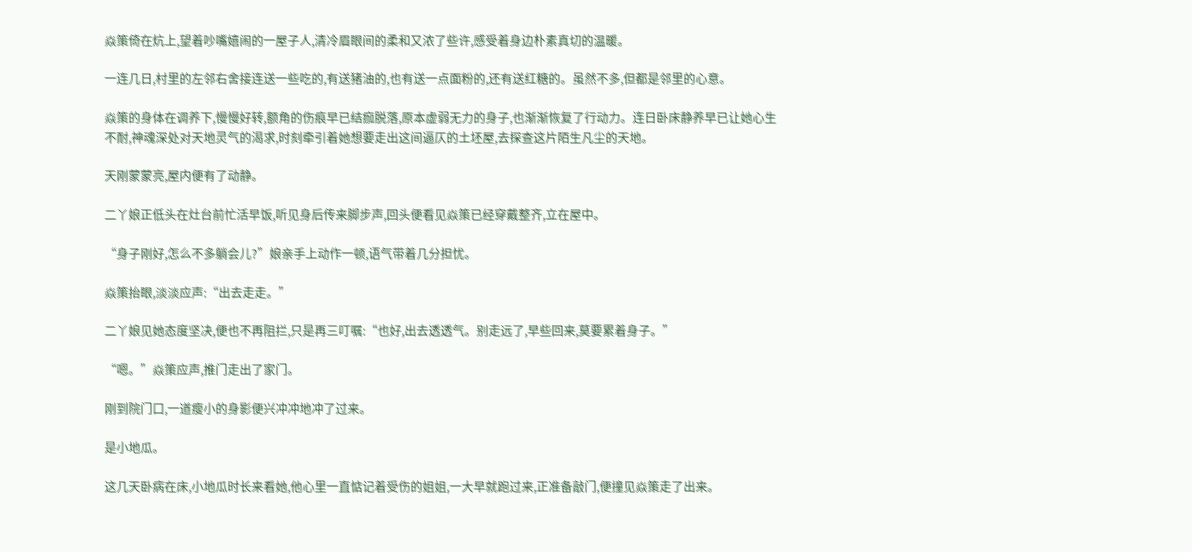焱策倚在炕上,望着吵嘴嬉闹的一屋子人,清冷眉眼间的柔和又浓了些许,感受着身边朴素真切的温暖。

一连几日,村里的左邻右舍接连送一些吃的,有送猪油的,也有送一点面粉的,还有送红糖的。虽然不多,但都是邻里的心意。

焱策的身体在调养下,慢慢好转,额角的伤痕早已结痂脱落,原本虚弱无力的身子,也渐渐恢复了行动力。连日卧床静养早已让她心生不耐,神魂深处对天地灵气的渴求,时刻牵引着她想要走出这间逼仄的土坯屋,去探查这片陌生凡尘的天地。

天刚蒙蒙亮,屋内便有了动静。

二丫娘正低头在灶台前忙活早饭,听见身后传来脚步声,回头便看见焱策已经穿戴整齐,立在屋中。

“身子刚好,怎么不多躺会儿?”娘亲手上动作一顿,语气带着几分担忧。

焱策抬眼,淡淡应声:“出去走走。”

二丫娘见她态度坚决,便也不再阻拦,只是再三叮嘱:“也好,出去透透气。别走远了,早些回来,莫要累着身子。”

“嗯。”焱策应声,推门走出了家门。

刚到院门口,一道瘦小的身影便兴冲冲地冲了过来。

是小地瓜。

这几天卧病在床,小地瓜时长来看她,他心里一直惦记着受伤的姐姐,一大早就跑过来,正准备敲门,便撞见焱策走了出来。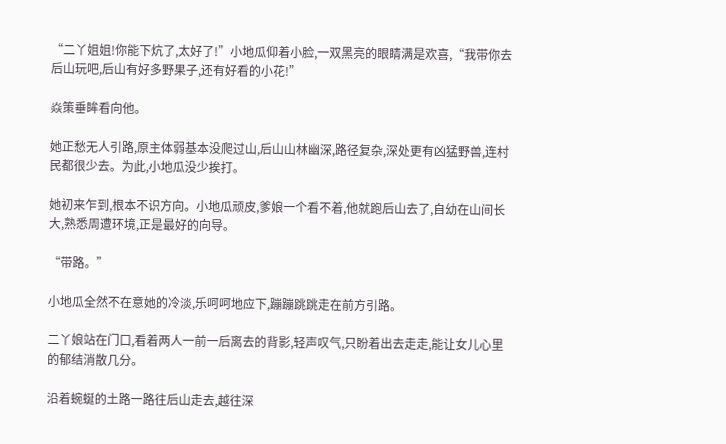“二丫姐姐!你能下炕了,太好了!”小地瓜仰着小脸,一双黑亮的眼睛满是欢喜,“我带你去后山玩吧,后山有好多野果子,还有好看的小花!”

焱策垂眸看向他。

她正愁无人引路,原主体弱基本没爬过山,后山山林幽深,路径复杂,深处更有凶猛野兽,连村民都很少去。为此,小地瓜没少挨打。

她初来乍到,根本不识方向。小地瓜顽皮,爹娘一个看不着,他就跑后山去了,自幼在山间长大,熟悉周遭环境,正是最好的向导。

“带路。”

小地瓜全然不在意她的冷淡,乐呵呵地应下,蹦蹦跳跳走在前方引路。

二丫娘站在门口,看着两人一前一后离去的背影,轻声叹气,只盼着出去走走,能让女儿心里的郁结消散几分。

沿着蜿蜒的土路一路往后山走去,越往深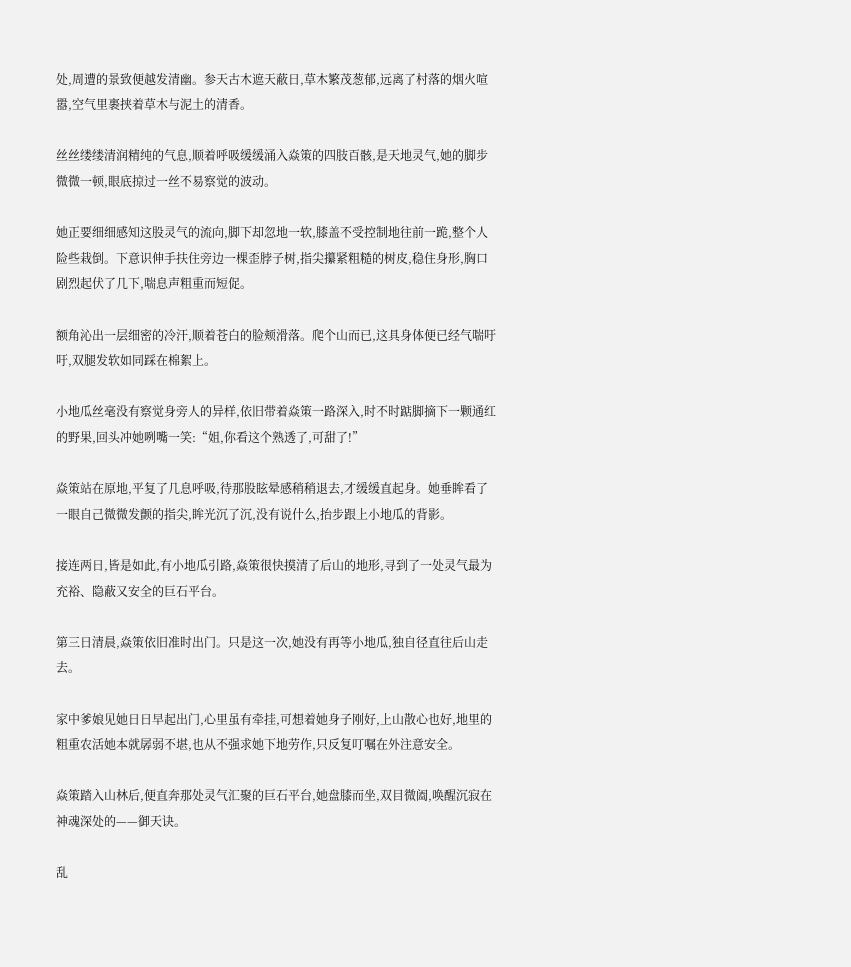处,周遭的景致便越发清幽。参天古木遮天蔽日,草木繁茂葱郁,远离了村落的烟火喧嚣,空气里裹挟着草木与泥土的清香。

丝丝缕缕清润精纯的气息,顺着呼吸缓缓涌入焱策的四肢百骸,是天地灵气,她的脚步微微一顿,眼底掠过一丝不易察觉的波动。

她正要细细感知这股灵气的流向,脚下却忽地一软,膝盖不受控制地往前一跪,整个人险些栽倒。下意识伸手扶住旁边一棵歪脖子树,指尖攥紧粗糙的树皮,稳住身形,胸口剧烈起伏了几下,喘息声粗重而短促。

额角沁出一层细密的冷汗,顺着苍白的脸颊滑落。爬个山而已,这具身体便已经气喘吁吁,双腿发软如同踩在棉絮上。

小地瓜丝毫没有察觉身旁人的异样,依旧带着焱策一路深入,时不时踮脚摘下一颗通红的野果,回头冲她咧嘴一笑:“姐,你看这个熟透了,可甜了!”

焱策站在原地,平复了几息呼吸,待那股眩晕感稍稍退去,才缓缓直起身。她垂眸看了一眼自己微微发颤的指尖,眸光沉了沉,没有说什么,抬步跟上小地瓜的背影。

接连两日,皆是如此,有小地瓜引路,焱策很快摸清了后山的地形,寻到了一处灵气最为充裕、隐蔽又安全的巨石平台。

第三日清晨,焱策依旧准时出门。只是这一次,她没有再等小地瓜,独自径直往后山走去。

家中爹娘见她日日早起出门,心里虽有牵挂,可想着她身子刚好,上山散心也好,地里的粗重农活她本就孱弱不堪,也从不强求她下地劳作,只反复叮嘱在外注意安全。

焱策踏入山林后,便直奔那处灵气汇聚的巨石平台,她盘膝而坐,双目微阖,唤醒沉寂在神魂深处的——御天诀。

乱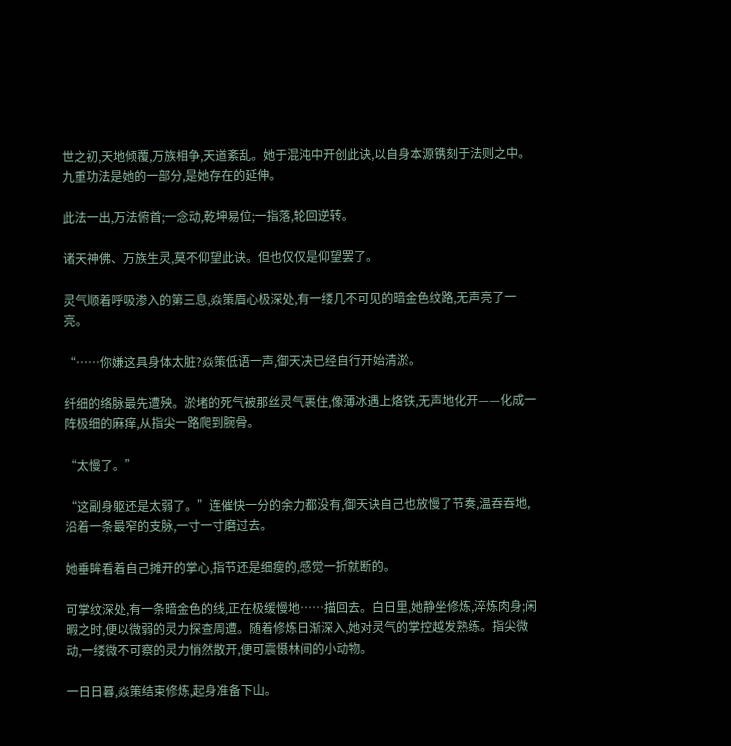世之初,天地倾覆,万族相争,天道紊乱。她于混沌中开创此诀,以自身本源镌刻于法则之中。九重功法是她的一部分,是她存在的延伸。

此法一出,万法俯首;一念动,乾坤易位;一指落,轮回逆转。

诸天神佛、万族生灵,莫不仰望此诀。但也仅仅是仰望罢了。

灵气顺着呼吸渗入的第三息,焱策眉心极深处,有一缕几不可见的暗金色纹路,无声亮了一亮。

“……你嫌这具身体太脏?焱策低语一声,御天决已经自行开始清淤。

纤细的络脉最先遭殃。淤堵的死气被那丝灵气裹住,像薄冰遇上烙铁,无声地化开——化成一阵极细的麻痒,从指尖一路爬到腕骨。

“太慢了。”

“这副身躯还是太弱了。”连催快一分的余力都没有,御天诀自己也放慢了节奏,温吞吞地,沿着一条最窄的支脉,一寸一寸磨过去。

她垂眸看着自己摊开的掌心,指节还是细瘦的,感觉一折就断的。

可掌纹深处,有一条暗金色的线,正在极缓慢地……描回去。白日里,她静坐修炼,淬炼肉身;闲暇之时,便以微弱的灵力探查周遭。随着修炼日渐深入,她对灵气的掌控越发熟练。指尖微动,一缕微不可察的灵力悄然散开,便可震慑林间的小动物。

一日日暮,焱策结束修炼,起身准备下山。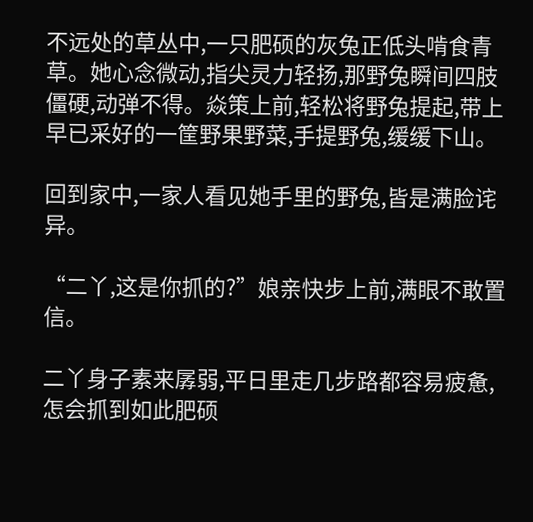不远处的草丛中,一只肥硕的灰兔正低头啃食青草。她心念微动,指尖灵力轻扬,那野兔瞬间四肢僵硬,动弹不得。焱策上前,轻松将野兔提起,带上早已采好的一筐野果野菜,手提野兔,缓缓下山。

回到家中,一家人看见她手里的野兔,皆是满脸诧异。

“二丫,这是你抓的?”娘亲快步上前,满眼不敢置信。

二丫身子素来孱弱,平日里走几步路都容易疲惫,怎会抓到如此肥硕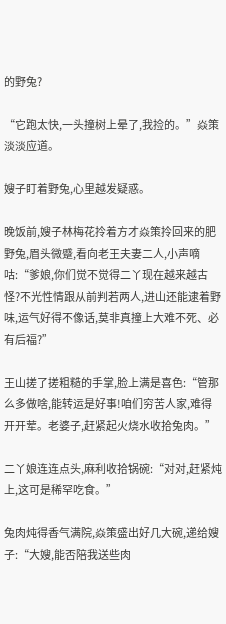的野兔?

“它跑太快,一头撞树上晕了,我捡的。”焱策淡淡应道。

嫂子盯着野兔,心里越发疑惑。

晚饭前,嫂子林梅花拎着方才焱策拎回来的肥野兔,眉头微蹙,看向老王夫妻二人,小声嘀咕:“爹娘,你们觉不觉得二丫现在越来越古怪?不光性情跟从前判若两人,进山还能逮着野味,运气好得不像话,莫非真撞上大难不死、必有后福?”

王山搓了搓粗糙的手掌,脸上满是喜色:“管那么多做啥,能转运是好事!咱们穷苦人家,难得开开荤。老婆子,赶紧起火烧水收拾兔肉。”

二丫娘连连点头,麻利收拾锅碗:“对对,赶紧炖上,这可是稀罕吃食。”

兔肉炖得香气满院,焱策盛出好几大碗,递给嫂子:“大嫂,能否陪我送些肉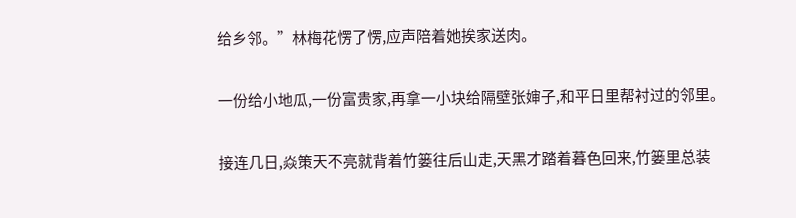给乡邻。”林梅花愣了愣,应声陪着她挨家送肉。

一份给小地瓜,一份富贵家,再拿一小块给隔壁张婶子,和平日里帮衬过的邻里。

接连几日,焱策天不亮就背着竹篓往后山走,天黑才踏着暮色回来,竹篓里总装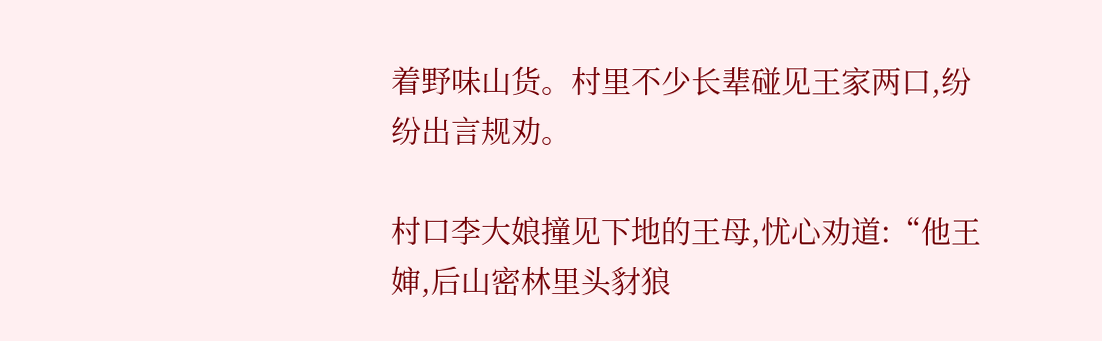着野味山货。村里不少长辈碰见王家两口,纷纷出言规劝。

村口李大娘撞见下地的王母,忧心劝道:“他王婶,后山密林里头豺狼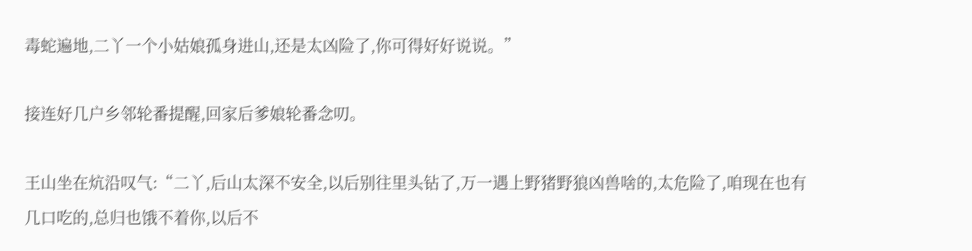毒蛇遍地,二丫一个小姑娘孤身进山,还是太凶险了,你可得好好说说。”

接连好几户乡邻轮番提醒,回家后爹娘轮番念叨。

王山坐在炕沿叹气:“二丫,后山太深不安全,以后别往里头钻了,万一遇上野猪野狼凶兽啥的,太危险了,咱现在也有几口吃的,总归也饿不着你,以后不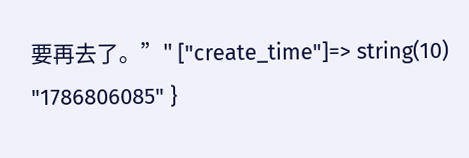要再去了。”" ["create_time"]=> string(10) "1786806085" }